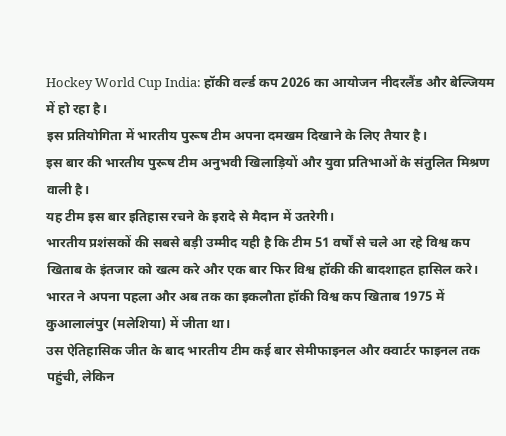Hockey World Cup India: हॉकी वर्ल्ड कप 2026 का आयोजन नीदरलैंड और बेल्जियम में हो रहा है।
इस प्रतियोगिता में भारतीय पुरूष टीम अपना दमखम दिखाने के लिए तैयार है।
इस बार की भारतीय पुरूष टीम अनुभवी खिलाड़ियों और युवा प्रतिभाओं के संतुलित मिश्रण वाली है।
यह टीम इस बार इतिहास रचने के इरादे से मैदान में उतरेगी।
भारतीय प्रशंसकों की सबसे बड़ी उम्मीद यही है कि टीम 51 वर्षों से चले आ रहे विश्व कप खिताब के इंतजार को खत्म करे और एक बार फिर विश्व हॉकी की बादशाहत हासिल करे।
भारत ने अपना पहला और अब तक का इकलौता हॉकी विश्व कप खिताब 1975 में कुआलालंपुर (मलेशिया) में जीता था।
उस ऐतिहासिक जीत के बाद भारतीय टीम कई बार सेमीफाइनल और क्वार्टर फाइनल तक पहुंची, लेकिन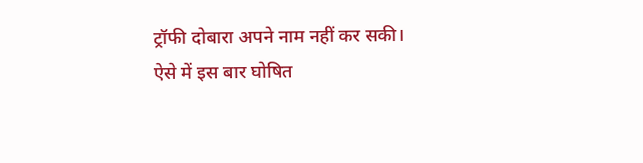ट्रॉफी दोबारा अपने नाम नहीं कर सकी।
ऐसे में इस बार घोषित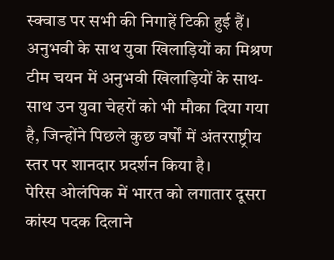स्क्वाड पर सभी की निगाहें टिकी हुई हैं।
अनुभवी के साथ युवा खिलाड़ियों का मिश्रण
टीम चयन में अनुभवी खिलाड़ियों के साथ-साथ उन युवा चेहरों को भी मौका दिया गया है, जिन्होंने पिछले कुछ वर्षों में अंतरराष्ट्रीय स्तर पर शानदार प्रदर्शन किया है।
पेरिस ओलंपिक में भारत को लगातार दूसरा कांस्य पदक दिलाने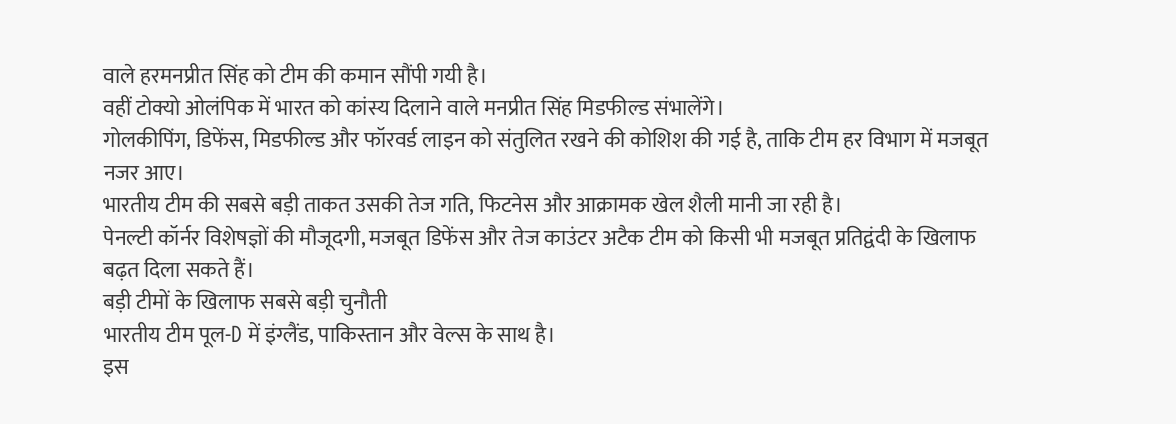वाले हरमनप्रीत सिंह को टीम की कमान सौंपी गयी है।
वहीं टोक्यो ओलंपिक में भारत को कांस्य दिलाने वाले मनप्रीत सिंह मिडफील्ड संभालेंगे।
गोलकीपिंग, डिफेंस, मिडफील्ड और फॉरवर्ड लाइन को संतुलित रखने की कोशिश की गई है, ताकि टीम हर विभाग में मजबूत नजर आए।
भारतीय टीम की सबसे बड़ी ताकत उसकी तेज गति, फिटनेस और आक्रामक खेल शैली मानी जा रही है।
पेनल्टी कॉर्नर विशेषज्ञों की मौजूदगी, मजबूत डिफेंस और तेज काउंटर अटैक टीम को किसी भी मजबूत प्रतिद्वंदी के खिलाफ बढ़त दिला सकते हैं।
बड़ी टीमों के खिलाफ सबसे बड़ी चुनौती
भारतीय टीम पूल-D में इंग्लैंड, पाकिस्तान और वेल्स के साथ है।
इस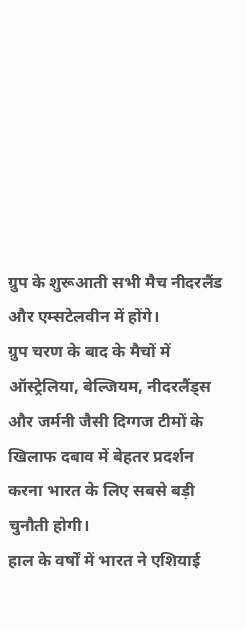ग्रुप के शुरूआती सभी मैच नीदरलैंड और एम्सटेलवीन में होंगे।
ग्रुप चरण के बाद के मैचों में ऑस्ट्रेलिया, बेल्जियम, नीदरलैंड्स और जर्मनी जैसी दिग्गज टीमों के खिलाफ दबाव में बेहतर प्रदर्शन करना भारत के लिए सबसे बड़ी चुनौती होगी।
हाल के वर्षों में भारत ने एशियाई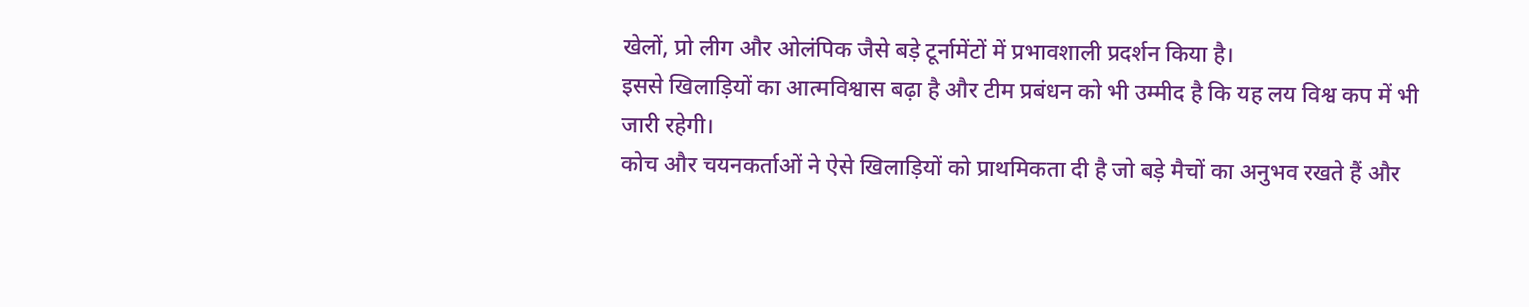खेलों, प्रो लीग और ओलंपिक जैसे बड़े टूर्नामेंटों में प्रभावशाली प्रदर्शन किया है।
इससे खिलाड़ियों का आत्मविश्वास बढ़ा है और टीम प्रबंधन को भी उम्मीद है कि यह लय विश्व कप में भी जारी रहेगी।
कोच और चयनकर्ताओं ने ऐसे खिलाड़ियों को प्राथमिकता दी है जो बड़े मैचों का अनुभव रखते हैं और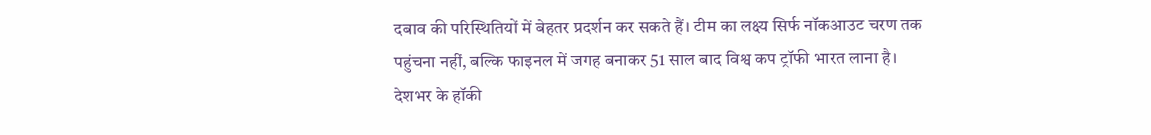दबाव की परिस्थितियों में बेहतर प्रदर्शन कर सकते हैं। टीम का लक्ष्य सिर्फ नॉकआउट चरण तक पहुंचना नहीं, बल्कि फाइनल में जगह बनाकर 51 साल बाद विश्व कप ट्रॉफी भारत लाना है।
देशभर के हॉकी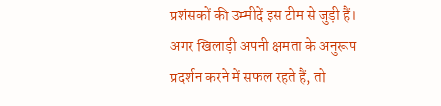प्रशंसकों की उम्मीदें इस टीम से जुड़ी हैं।
अगर खिलाड़ी अपनी क्षमता के अनुरूप प्रदर्शन करने में सफल रहते हैं, तो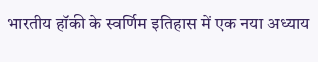भारतीय हॉकी के स्वर्णिम इतिहास में एक नया अध्याय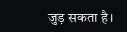जुड़ सकता है।